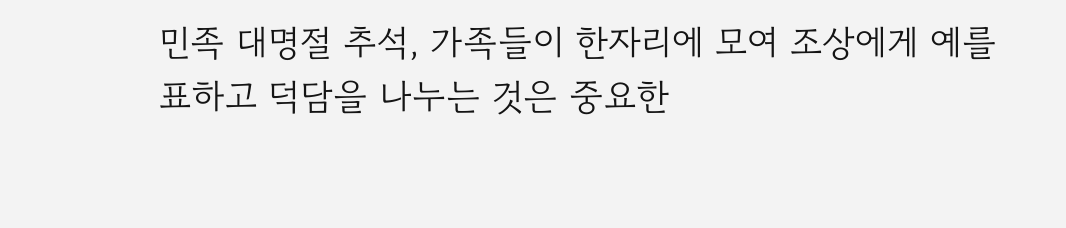민족 대명절 추석, 가족들이 한자리에 모여 조상에게 예를 표하고 덕담을 나누는 것은 중요한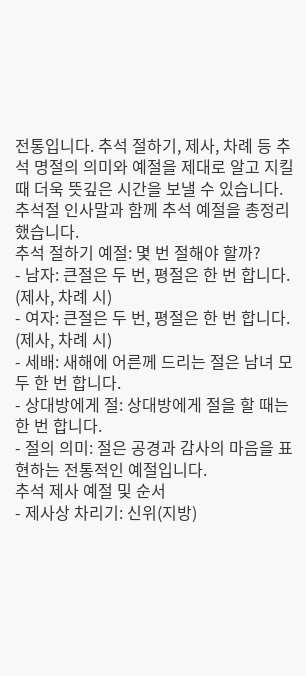전통입니다. 추석 절하기, 제사, 차례 등 추석 명절의 의미와 예절을 제대로 알고 지킬 때 더욱 뜻깊은 시간을 보낼 수 있습니다. 추석절 인사말과 함께 추석 예절을 총정리했습니다.
추석 절하기 예절: 몇 번 절해야 할까?
- 남자: 큰절은 두 번, 평절은 한 번 합니다. (제사, 차례 시)
- 여자: 큰절은 두 번, 평절은 한 번 합니다. (제사, 차례 시)
- 세배: 새해에 어른께 드리는 절은 남녀 모두 한 번 합니다.
- 상대방에게 절: 상대방에게 절을 할 때는 한 번 합니다.
- 절의 의미: 절은 공경과 감사의 마음을 표현하는 전통적인 예절입니다.
추석 제사 예절 및 순서
- 제사상 차리기: 신위(지방)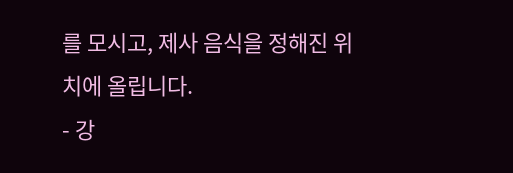를 모시고, 제사 음식을 정해진 위치에 올립니다.
- 강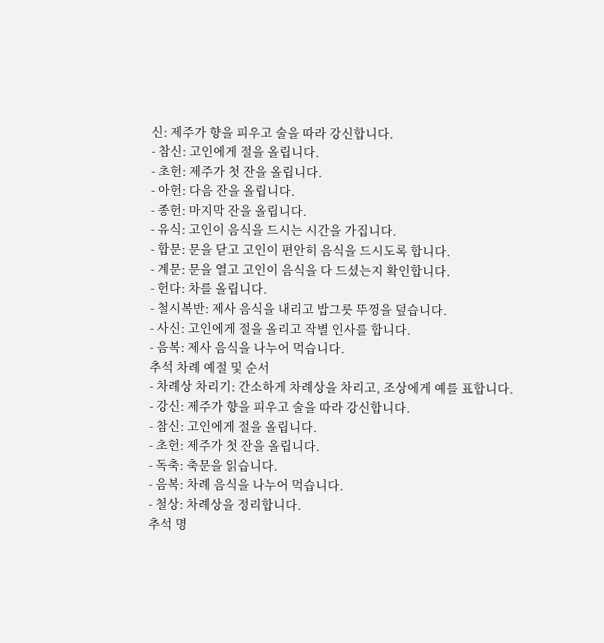신: 제주가 향을 피우고 술을 따라 강신합니다.
- 참신: 고인에게 절을 올립니다.
- 초헌: 제주가 첫 잔을 올립니다.
- 아헌: 다음 잔을 올립니다.
- 종헌: 마지막 잔을 올립니다.
- 유식: 고인이 음식을 드시는 시간을 가집니다.
- 합문: 문을 닫고 고인이 편안히 음식을 드시도록 합니다.
- 계문: 문을 열고 고인이 음식을 다 드셨는지 확인합니다.
- 헌다: 차를 올립니다.
- 철시복반: 제사 음식을 내리고 밥그릇 뚜껑을 덮습니다.
- 사신: 고인에게 절을 올리고 작별 인사를 합니다.
- 음복: 제사 음식을 나누어 먹습니다.
추석 차례 예절 및 순서
- 차례상 차리기: 간소하게 차례상을 차리고, 조상에게 예를 표합니다.
- 강신: 제주가 향을 피우고 술을 따라 강신합니다.
- 참신: 고인에게 절을 올립니다.
- 초헌: 제주가 첫 잔을 올립니다.
- 독축: 축문을 읽습니다.
- 음복: 차례 음식을 나누어 먹습니다.
- 철상: 차례상을 정리합니다.
추석 명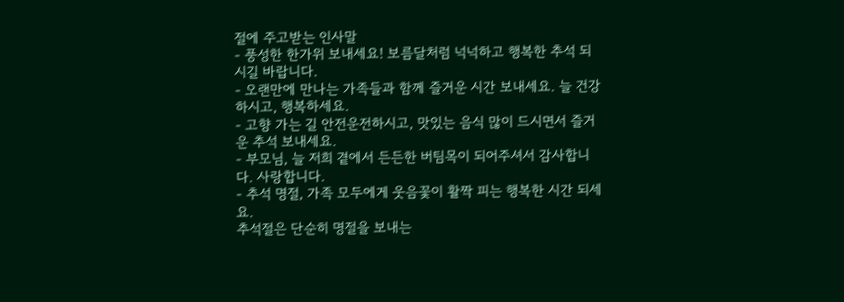절에 주고받는 인사말
- 풍성한 한가위 보내세요! 보름달처럼 넉넉하고 행복한 추석 되시길 바랍니다.
- 오랜만에 만나는 가족들과 함께 즐거운 시간 보내세요. 늘 건강하시고, 행복하세요.
- 고향 가는 길 안전운전하시고, 맛있는 음식 많이 드시면서 즐거운 추석 보내세요.
- 부모님, 늘 저희 곁에서 든든한 버팀목이 되어주셔서 감사합니다. 사랑합니다.
- 추석 명절, 가족 모두에게 웃음꽃이 활짝 피는 행복한 시간 되세요.
추석절은 단순히 명절을 보내는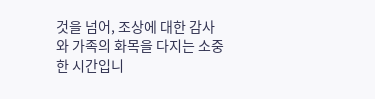것을 넘어, 조상에 대한 감사와 가족의 화목을 다지는 소중한 시간입니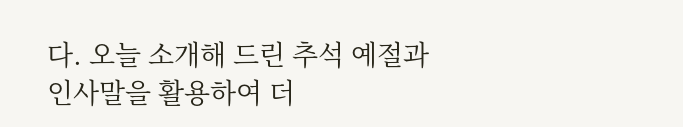다. 오늘 소개해 드린 추석 예절과 인사말을 활용하여 더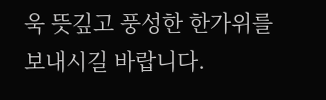욱 뜻깊고 풍성한 한가위를 보내시길 바랍니다.